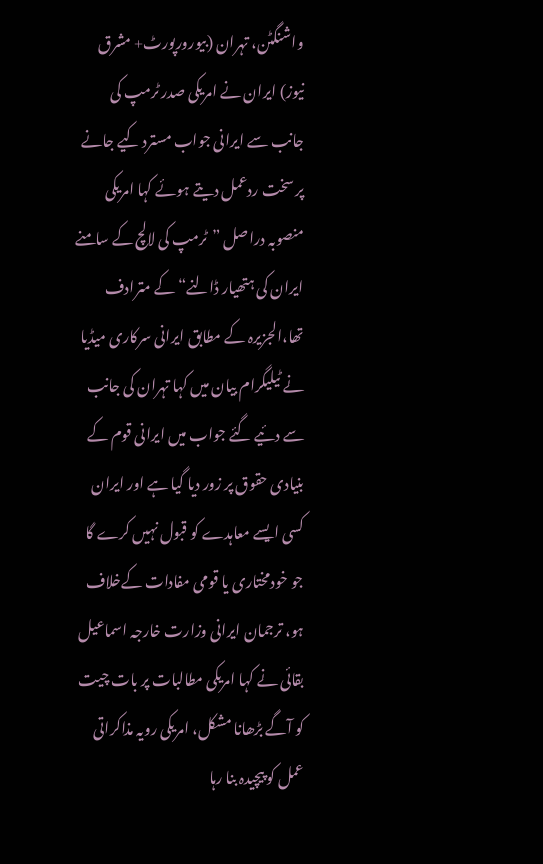واشنگٹن، تہران (بیورورپورٹ+ مشرق نیوز) ایران نے امریکی صدر ٹرمپ کی جانب سے ایرانی جواب مسترد کیے جانے پر سخت ردعمل دیتے ہوئے کہا امریکی منصوبہ دراصل ”ٹرمپ کی لالچ کے سامنے ایران کی ہتھیار ڈالنے“ کے مترادف تھا،الجزیرہ کے مطابق ایرانی سرکاری میڈیا نے ٹیلیگرام بیان میں کہا تہران کی جانب سے دئیے گئے جواب میں ایرانی قوم کے بنیادی حقوق پر زور دیا گیا ہے اور ایران کسی ایسے معاہدے کو قبول نہیں کرے گا جو خودمختاری یا قومی مفادات کےخلاف ہو، ترجمان ایرانی وزارت خارجہ اسماعیل بقائی نے کہا امریکی مطالبات پر بات چیت کو آگے بڑھانا مشکل، امریکی رویہ مذاکراتی عمل کو پیچیدہ بنا رہا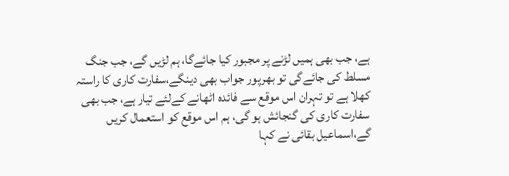ہے، جب بھی ہمیں لڑنے پر مجبور کیا جائےگا، ہم لڑیں گے، جب جنگ مسلط کی جائےگی تو بھرپور جواب بھی دینگے،سفارت کاری کا راستہ کھلا ہے تو تہران اس موقع سے فائدہ اٹھانے کےلئے تیار ہے، جب بھی سفارت کاری کی گنجائش ہو گی، ہم اس موقع کو استعمال کریں گے،اسماعیل بقائی نے کہا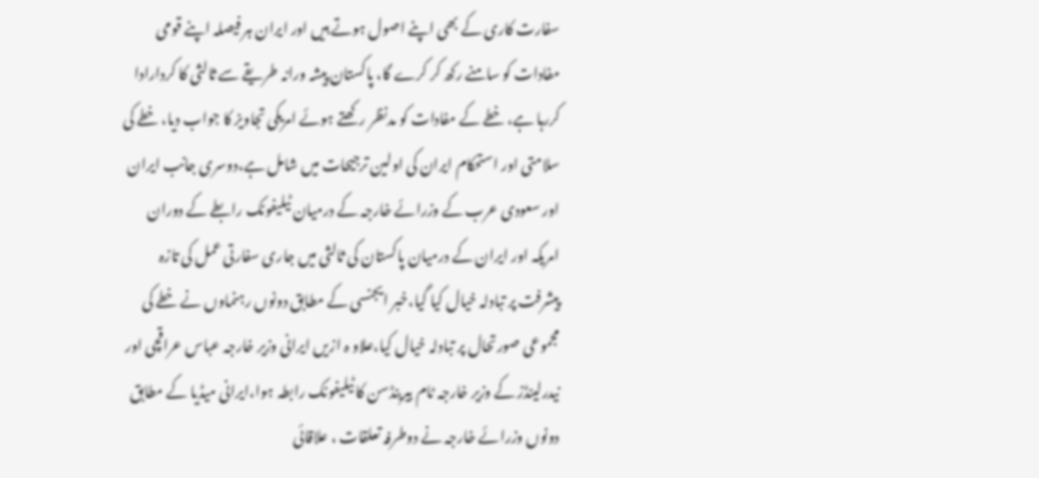سفارت کاری کے بھی اپنے اصول ہوتے ہیں اور ایران ہر فیصلہ اپنے قومی مفادات کو سامنے رکھ کر کرے گا، پاکستان پیشہ ورانہ طریقے سے ثالثی کا کردارادا کررہا ہے، خطے کے مفادات کو مدنظر رکھتے ہوئے امریکی تجاویز کا جواب دیا، خطے کی سلامتی اور استحکام ایران کی اولین ترجیحات میں شامل ہے،دوسری جانب ایران اور سعودی عرب کے وزرائے خارجہ کے درمیان ٹیلیفونک رابطے کے دوران امریکہ اور ایران کے درمیان پاکستان کی ثالثی میں جاری سفارتی عمل کی تازہ پیشرفت پر تبادلہ خیال کیا گیا،خبر ایجنسی کے مطابق دونوں رہنماوں نے خطے کی مجموعی صورتحال پر تبادلہ خیال کیا،علاو ہ ازیں ایرانی وزیر خارجہ عباس عراقچی اور نیدرلینڈز کے وزیر خارجہ ٹام بیرینڈسن کا ٹیلیفونک رابطہ ہوا،ایرانی میڈیا کے مطابق دونوں وزرائے خارجہ نے دوطرفہ تعلقات ، علاقائی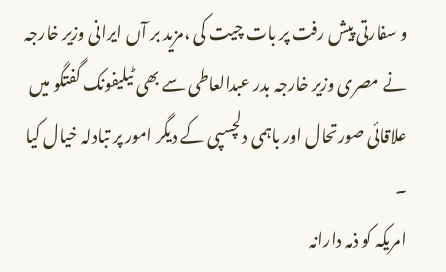و سفارتی پیش رفت پر بات چیت کی ،مزید بر آں ایرانی وزیر خارجہ نے مصری وزیر خارجہ بدر عبدالعاطی سے بھی ٹیلیفونک گفتگو میں علاقائی صورتحال اور باہمی دلچسپی کے دیگر امور پر تبادلہ خیال کیا ۔
امریکہ کو ذمہ دارانہ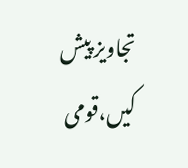تجاویز پیش کیں،قومی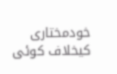خودمختاری کیخلاف کوئی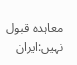معاہدہ قبول نہیں:ایران